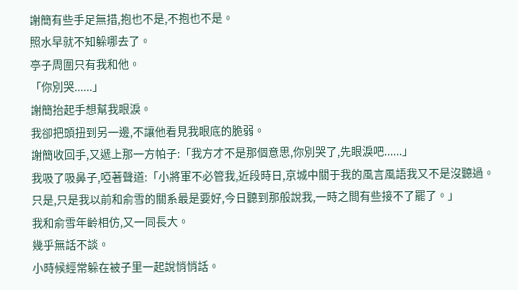謝簡有些手足無措,抱也不是,不抱也不是。
照水早就不知躲哪去了。
亭子周圍只有我和他。
「你別哭......」
謝簡抬起手想幫我眼淚。
我卻把頭扭到另一邊,不讓他看見我眼底的脆弱。
謝簡收回手,又遞上那一方帕子:「我方才不是那個意思,你別哭了,先眼淚吧......」
我吸了吸鼻子,啞著聲道:「小將軍不必管我,近段時日,京城中關于我的風言風語我又不是沒聽過。
只是,只是我以前和俞雪的關系最是要好,今日聽到那般說我,一時之間有些接不了罷了。」
我和俞雪年齡相仿,又一同長大。
幾乎無話不談。
小時候經常躲在被子里一起說悄悄話。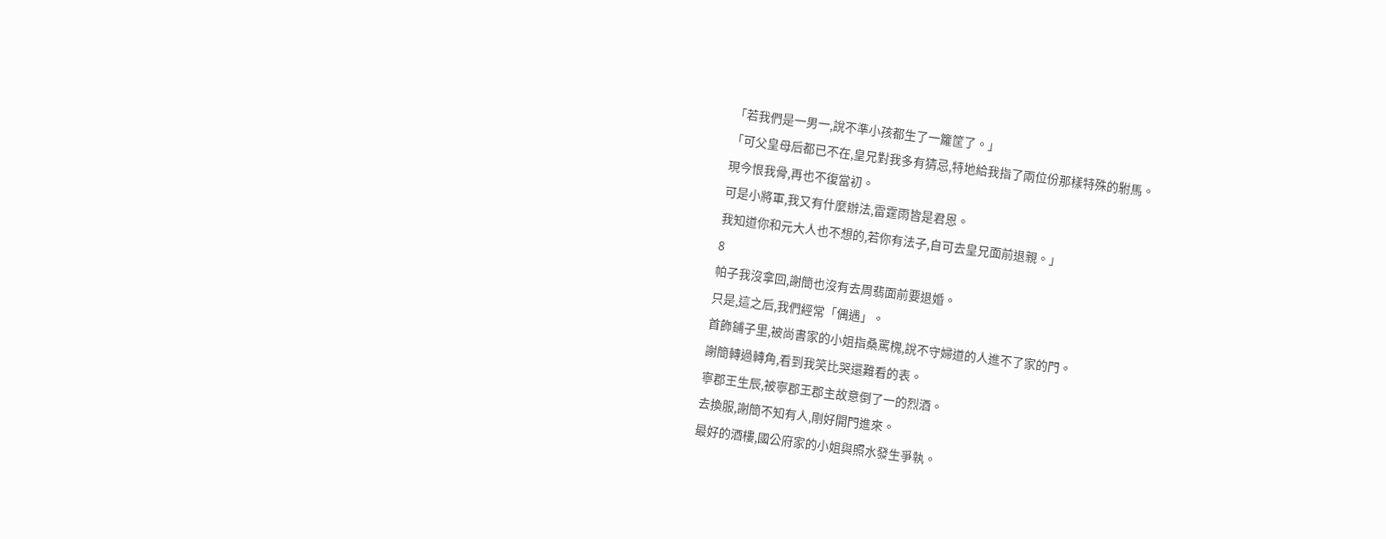「若我們是一男一,說不準小孩都生了一籮筐了。」
「可父皇母后都已不在,皇兄對我多有猜忌,特地給我指了兩位份那樣特殊的駙馬。
現今恨我骨,再也不復當初。
可是小將軍,我又有什麼辦法,雷霆雨皆是君恩。
我知道你和元大人也不想的,若你有法子,自可去皇兄面前退親。」
8
帕子我沒拿回,謝簡也沒有去周翡面前要退婚。
只是,這之后,我們經常「偶遇」。
首飾鋪子里,被尚書家的小姐指桑罵槐,說不守婦道的人進不了家的門。
謝簡轉過轉角,看到我笑比哭還難看的表。
寧郡王生辰,被寧郡王郡主故意倒了一的烈酒。
去換服,謝簡不知有人,剛好開門進來。
最好的酒樓,國公府家的小姐與照水發生爭執。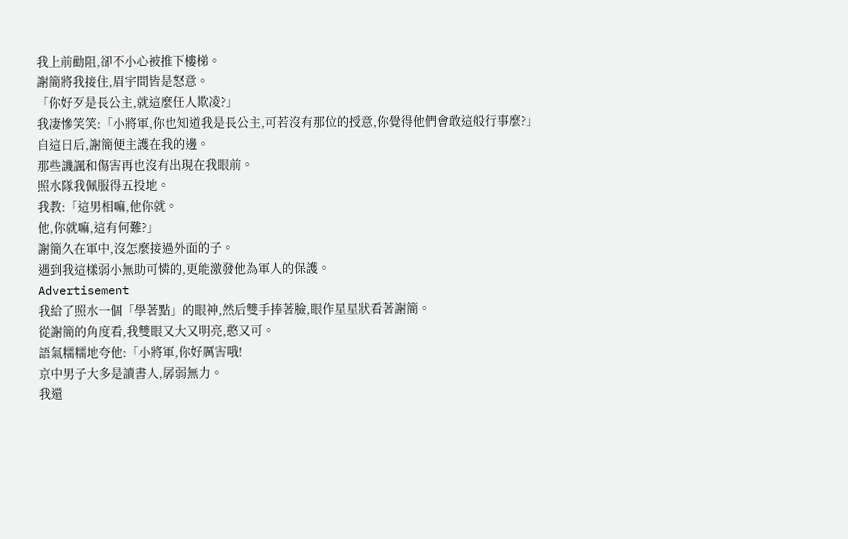我上前勸阻,卻不小心被推下樓梯。
謝簡將我接住,眉宇間皆是怒意。
「你好歹是長公主,就這麼任人欺凌?」
我凄慘笑笑:「小將軍,你也知道我是長公主,可若沒有那位的授意,你覺得他們會敢這般行事麼?」
自這日后,謝簡便主護在我的邊。
那些譏諷和傷害再也沒有出現在我眼前。
照水隊我佩服得五投地。
我教:「這男相嘛,他你就。
他,你就嘛,這有何難?」
謝簡久在軍中,沒怎麼接過外面的子。
遇到我這樣弱小無助可憐的,更能激發他為軍人的保護。
Advertisement
我給了照水一個「學著點」的眼神,然后雙手捧著臉,眼作星星狀看著謝簡。
從謝簡的角度看,我雙眼又大又明亮,憨又可。
語氣糯糯地夸他:「小將軍,你好厲害哦!
京中男子大多是讀書人,孱弱無力。
我還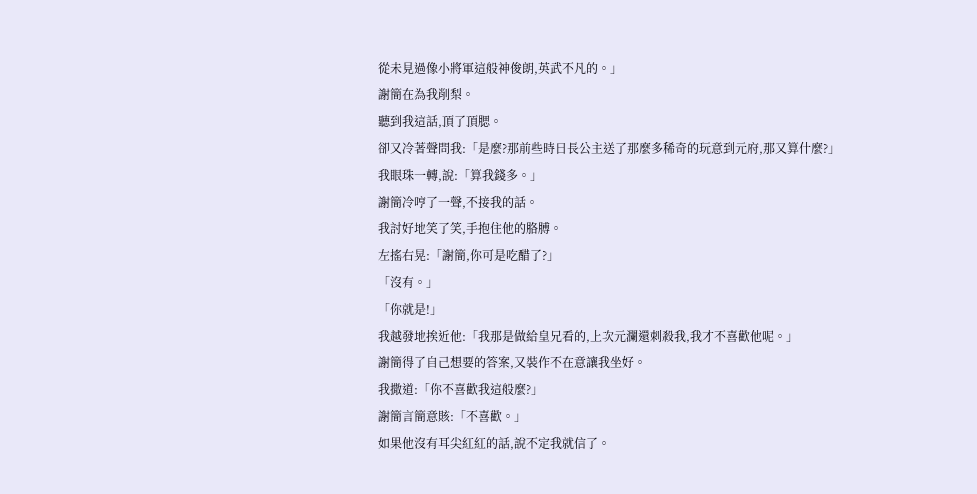從未見過像小將軍這般神俊朗,英武不凡的。」
謝簡在為我削梨。
聽到我這話,頂了頂腮。
卻又冷著聲問我:「是麼?那前些時日長公主送了那麼多稀奇的玩意到元府,那又算什麼?」
我眼珠一轉,說:「算我錢多。」
謝簡冷哼了一聲,不接我的話。
我討好地笑了笑,手抱住他的胳膊。
左搖右晃:「謝簡,你可是吃醋了?」
「沒有。」
「你就是!」
我越發地挨近他:「我那是做給皇兄看的,上次元瀾還刺殺我,我才不喜歡他呢。」
謝簡得了自己想要的答案,又裝作不在意讓我坐好。
我撒道:「你不喜歡我這般麼?」
謝簡言簡意賅:「不喜歡。」
如果他沒有耳尖紅紅的話,說不定我就信了。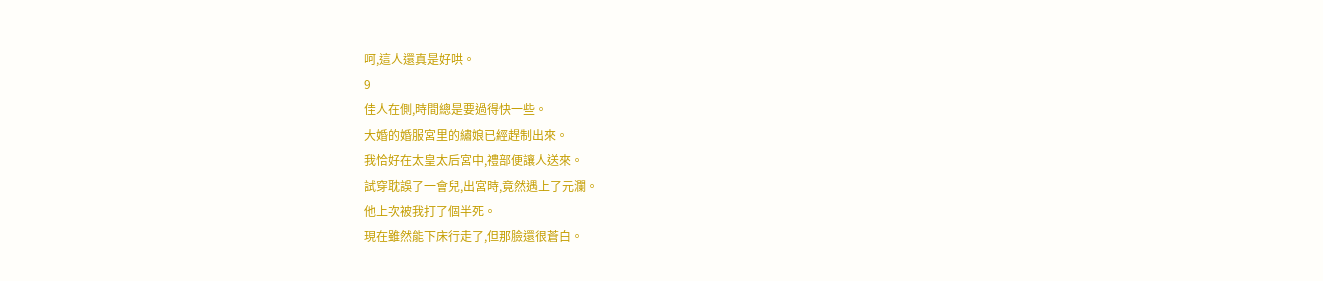呵,這人還真是好哄。
9
佳人在側,時間總是要過得快一些。
大婚的婚服宮里的繡娘已經趕制出來。
我恰好在太皇太后宮中,禮部便讓人送來。
試穿耽誤了一會兒,出宮時,竟然遇上了元瀾。
他上次被我打了個半死。
現在雖然能下床行走了,但那臉還很蒼白。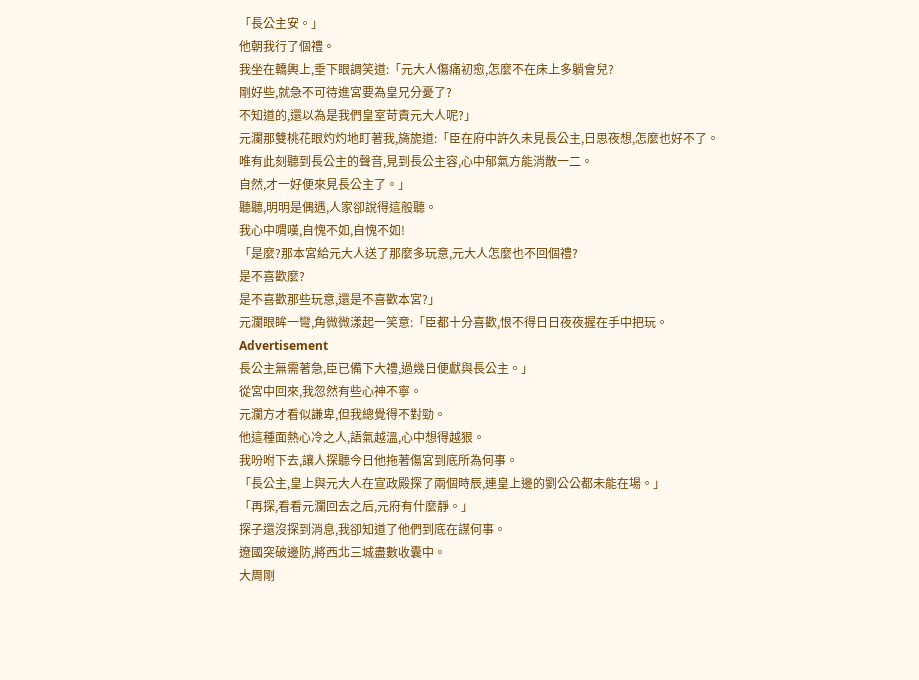「長公主安。」
他朝我行了個禮。
我坐在轎輿上,垂下眼調笑道:「元大人傷痛初愈,怎麼不在床上多躺會兒?
剛好些,就急不可待進宮要為皇兄分憂了?
不知道的,還以為是我們皇室苛責元大人呢?」
元瀾那雙桃花眼灼灼地盯著我,旖旎道:「臣在府中許久未見長公主,日思夜想,怎麼也好不了。
唯有此刻聽到長公主的聲音,見到長公主容,心中郁氣方能消散一二。
自然,才一好便來見長公主了。」
聽聽,明明是偶遇,人家卻說得這般聽。
我心中喟嘆,自愧不如,自愧不如!
「是麼?那本宮給元大人送了那麼多玩意,元大人怎麼也不回個禮?
是不喜歡麼?
是不喜歡那些玩意,還是不喜歡本宮?」
元瀾眼眸一彎,角微微漾起一笑意:「臣都十分喜歡,恨不得日日夜夜握在手中把玩。
Advertisement
長公主無需著急,臣已備下大禮,過幾日便獻與長公主。」
從宮中回來,我忽然有些心神不寧。
元瀾方才看似謙卑,但我總覺得不對勁。
他這種面熱心冷之人,語氣越溫,心中想得越狠。
我吩咐下去,讓人探聽今日他拖著傷宮到底所為何事。
「長公主,皇上與元大人在宣政殿探了兩個時辰,連皇上邊的劉公公都未能在場。」
「再探,看看元瀾回去之后,元府有什麼靜。」
探子還沒探到消息,我卻知道了他們到底在謀何事。
遼國突破邊防,將西北三城盡數收囊中。
大周剛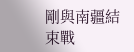剛與南疆結束戰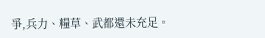爭,兵力、糧草、武都還未充足。